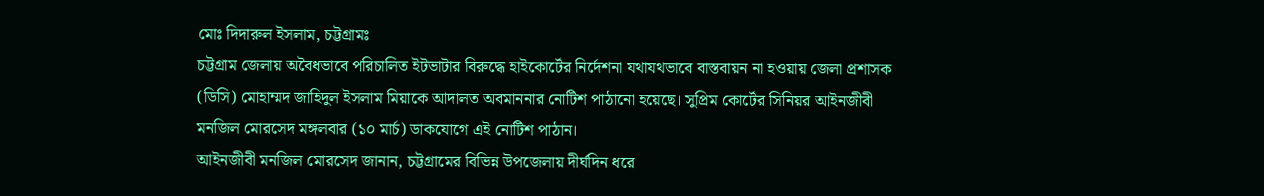মোঃ দিদারুল ইসলাম, চট্টগ্রামঃ
চট্টগ্রাম জেলায় অবৈধভাবে পরিচালিত ইটভাটার বিরুদ্ধে হাইকোর্টের নির্দেশনা যথাযথভাবে বাস্তবায়ন না হওয়ায় জেলা প্রশাসক (ডিসি) মোহাম্মদ জাহিদুল ইসলাম মিয়াকে আদালত অবমাননার নোটিশ পাঠানো হয়েছে। সুপ্রিম কোর্টের সিনিয়র আইনজীবী মনজিল মোরসেদ মঙ্গলবার (১০ মার্চ) ডাকযোগে এই নোটিশ পাঠান।
আইনজীবী মনজিল মোরসেদ জানান, চট্টগ্রামের বিভিন্ন উপজেলায় দীর্ঘদিন ধরে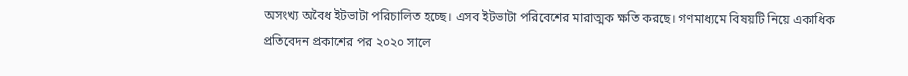অসংখ্য অবৈধ ইটভাটা পরিচালিত হচ্ছে। এসব ইটভাটা পরিবেশের মারাত্মক ক্ষতি করছে। গণমাধ্যমে বিষয়টি নিয়ে একাধিক প্রতিবেদন প্রকাশের পর ২০২০ সালে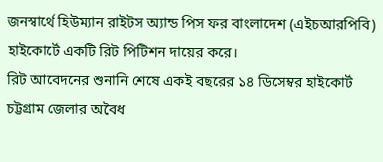জনস্বার্থে হিউম্যান রাইটস অ্যান্ড পিস ফর বাংলাদেশ (এইচআরপিবি) হাইকোর্টে একটি রিট পিটিশন দায়ের করে।
রিট আবেদনের শুনানি শেষে একই বছরের ১৪ ডিসেম্বর হাইকোর্ট চট্টগ্রাম জেলার অবৈধ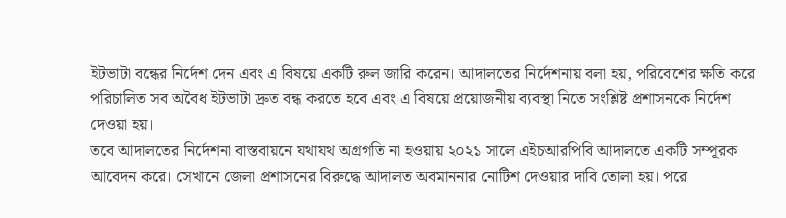ইটভাটা বন্ধের নির্দেশ দেন এবং এ বিষয়ে একটি রুল জারি করেন। আদালতের নির্দেশনায় বলা হয়, পরিবেশের ক্ষতি করে পরিচালিত সব অবৈধ ইটভাটা দ্রুত বন্ধ করতে হবে এবং এ বিষয়ে প্রয়োজনীয় ব্যবস্থা নিতে সংশ্লিষ্ট প্রশাসনকে নির্দেশ দেওয়া হয়।
তবে আদালতের নির্দেশনা বাস্তবায়নে যথাযথ অগ্রগতি না হওয়ায় ২০২১ সালে এইচআরপিবি আদালতে একটি সম্পূরক আবেদন করে। সেখানে জেলা প্রশাসনের বিরুদ্ধে আদালত অবমাননার নোটিশ দেওয়ার দাবি তোলা হয়। পরে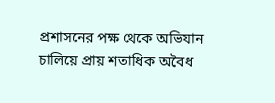প্রশাসনের পক্ষ থেকে অভিযান চালিয়ে প্রায় শতাধিক অবৈধ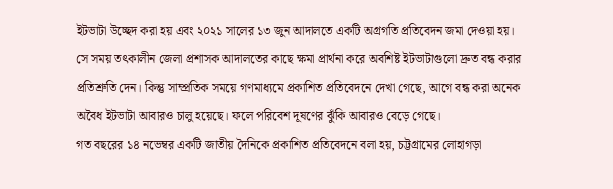ইটভাটা উচ্ছেদ করা হয় এবং ২০২১ সালের ১৩ জুন আদালতে একটি অগ্রগতি প্রতিবেদন জমা দেওয়া হয়।
সে সময় তৎকালীন জেলা প্রশাসক আদালতের কাছে ক্ষমা প্রার্থনা করে অবশিষ্ট ইটভাটাগুলো দ্রুত বন্ধ করার প্রতিশ্রুতি দেন। কিন্তু সাম্প্রতিক সময়ে গণমাধ্যমে প্রকাশিত প্রতিবেদনে দেখা গেছে, আগে বন্ধ করা অনেক অবৈধ ইটভাটা আবারও চালু হয়েছে। ফলে পরিবেশ দূষণের ঝুঁকি আবারও বেড়ে গেছে।
গত বছরের ১৪ নভেম্বর একটি জাতীয় দৈনিকে প্রকাশিত প্রতিবেদনে বলা হয়, চট্টগ্রামের লোহাগড়া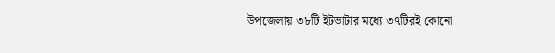উপজেলায় ৩৮টি ইটভাটার মধ্যে ৩৭টিরই কোনো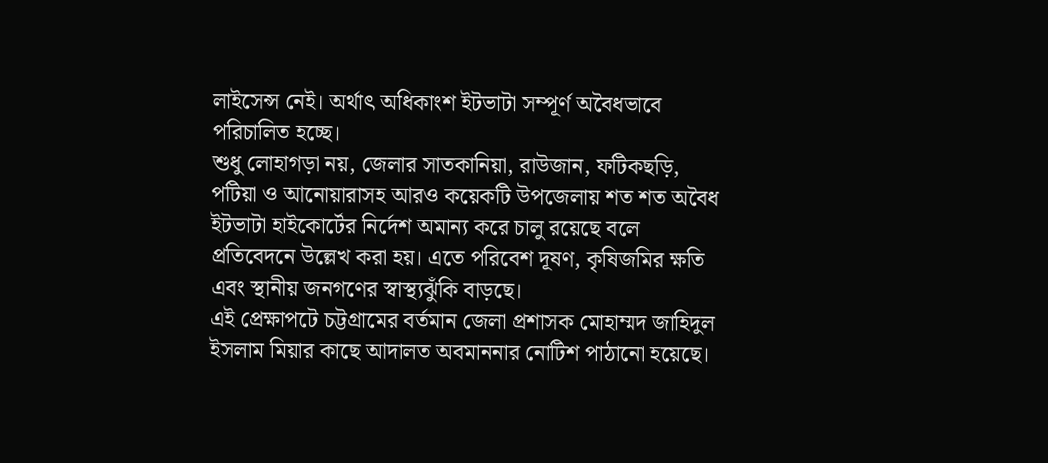লাইসেন্স নেই। অর্থাৎ অধিকাংশ ইটভাটা সম্পূর্ণ অবৈধভাবে পরিচালিত হচ্ছে।
শুধু লোহাগড়া নয়, জেলার সাতকানিয়া, রাউজান, ফটিকছড়ি, পটিয়া ও আনোয়ারাসহ আরও কয়েকটি উপজেলায় শত শত অবৈধ ইটভাটা হাইকোর্টের নির্দেশ অমান্য করে চালু রয়েছে বলে প্রতিবেদনে উল্লেখ করা হয়। এতে পরিবেশ দূষণ, কৃষিজমির ক্ষতি এবং স্থানীয় জনগণের স্বাস্থ্যঝুঁকি বাড়ছে।
এই প্রেক্ষাপটে চট্টগ্রামের বর্তমান জেলা প্রশাসক মোহাম্মদ জাহিদুল ইসলাম মিয়ার কাছে আদালত অবমাননার নোটিশ পাঠানো হয়েছে।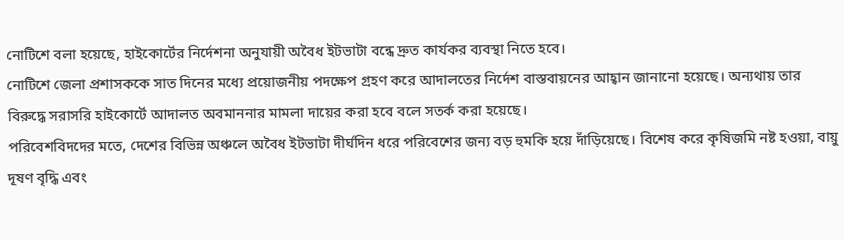নোটিশে বলা হয়েছে, হাইকোর্টের নির্দেশনা অনুযায়ী অবৈধ ইটভাটা বন্ধে দ্রুত কার্যকর ব্যবস্থা নিতে হবে।
নোটিশে জেলা প্রশাসককে সাত দিনের মধ্যে প্রয়োজনীয় পদক্ষেপ গ্রহণ করে আদালতের নির্দেশ বাস্তবায়নের আহ্বান জানানো হয়েছে। অন্যথায় তার বিরুদ্ধে সরাসরি হাইকোর্টে আদালত অবমাননার মামলা দায়ের করা হবে বলে সতর্ক করা হয়েছে।
পরিবেশবিদদের মতে, দেশের বিভিন্ন অঞ্চলে অবৈধ ইটভাটা দীর্ঘদিন ধরে পরিবেশের জন্য বড় হুমকি হয়ে দাঁড়িয়েছে। বিশেষ করে কৃষিজমি নষ্ট হওয়া, বায়ু দূষণ বৃদ্ধি এবং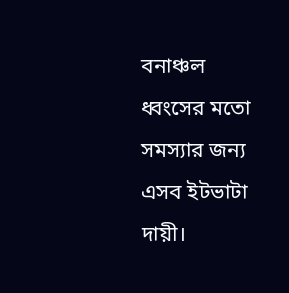বনাঞ্চল ধ্বংসের মতো সমস্যার জন্য এসব ইটভাটা দায়ী।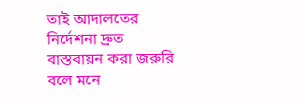তাই আদালতের নির্দেশনা দ্রুত বাস্তবায়ন করা জরুরি বলে মনে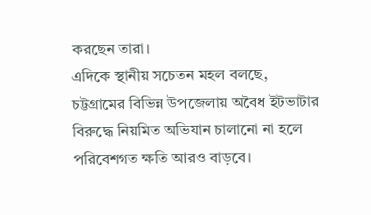করছেন তারা।
এদিকে স্থানীয় সচেতন মহল বলছে, চট্টগ্রামের বিভিন্ন উপজেলায় অবৈধ ইটভাটার বিরুদ্ধে নিয়মিত অভিযান চালানো না হলে পরিবেশগত ক্ষতি আরও বাড়বে।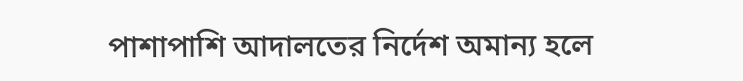পাশাপাশি আদালতের নির্দেশ অমান্য হলে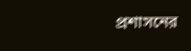প্রশাসনের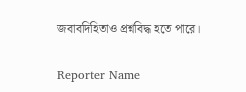জবাবদিহিতাও প্রশ্নবিদ্ধ হতে পারে।

Reporter Name